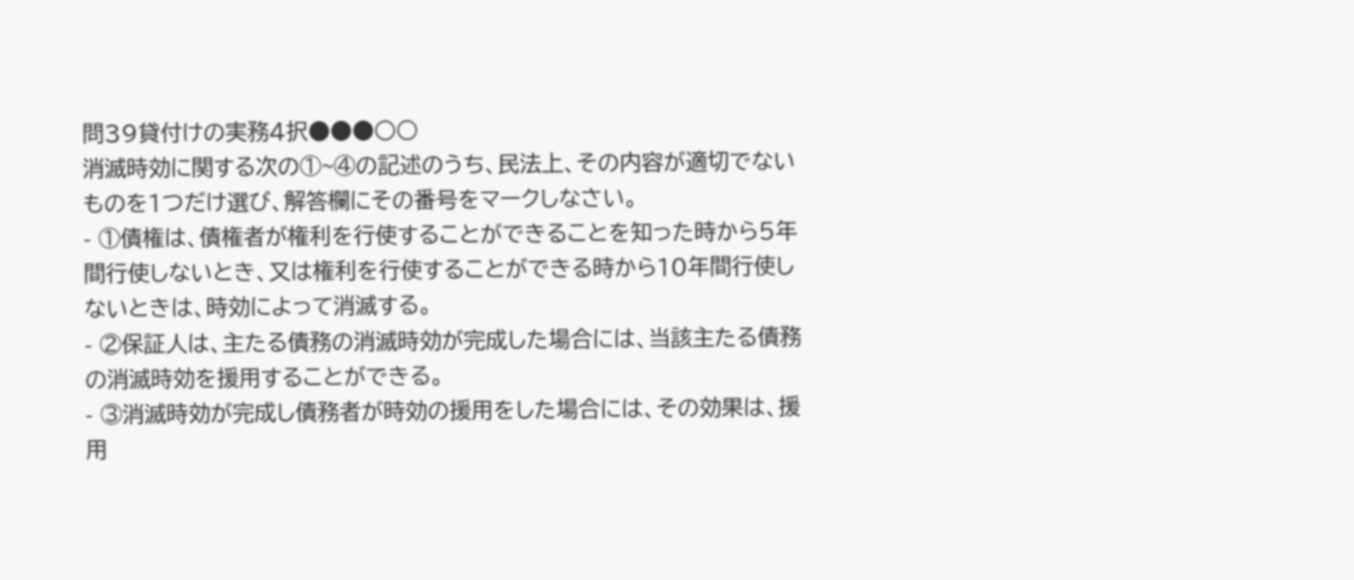問39貸付けの実務4択●●●○○
消滅時効に関する次の①~④の記述のうち、民法上、その内容が適切でないものを1つだけ選び、解答欄にその番号をマークしなさい。
- ①債権は、債権者が権利を行使することができることを知った時から5年間行使しないとき、又は権利を行使することができる時から10年間行使しないときは、時効によって消滅する。
- ②保証人は、主たる債務の消滅時効が完成した場合には、当該主たる債務の消滅時効を援用することができる。
- ③消滅時効が完成し債務者が時効の援用をした場合には、その効果は、援用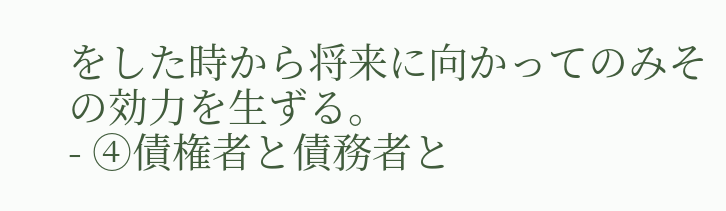をした時から将来に向かってのみその効力を生ずる。
- ④債権者と債務者と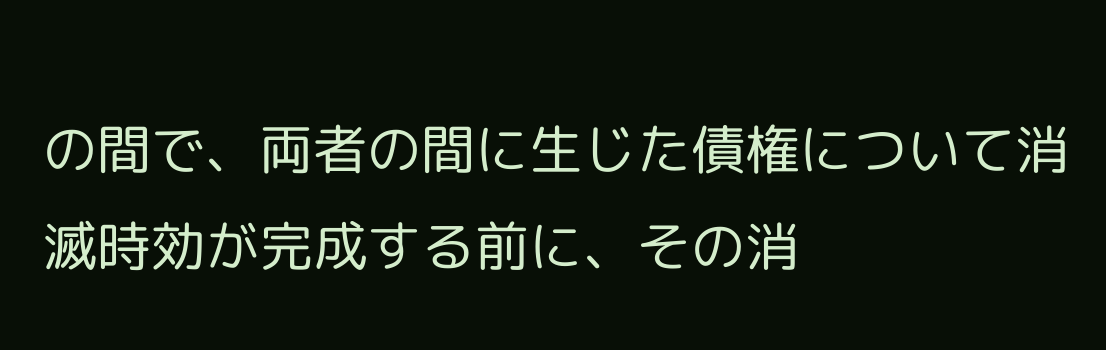の間で、両者の間に生じた債権について消滅時効が完成する前に、その消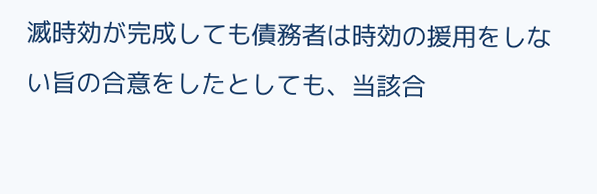滅時効が完成しても債務者は時効の援用をしない旨の合意をしたとしても、当該合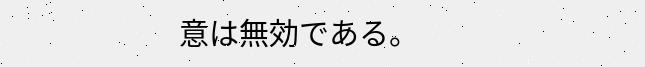意は無効である。